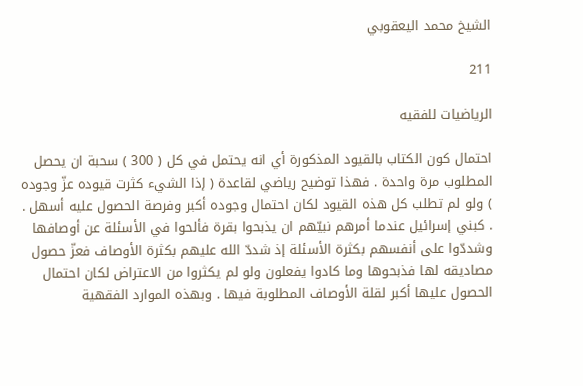الشيخ محمد اليعقوبي

211

الرياضيات للفقيه

احتمال كون الكتاب بالقيود المذكورة أي انه يحتمل في كل ( 300 ) سحبة ان يحصل المطلوب مرة واحدة . فهذا توضيح رياضي لقاعدة ( إذا الشيء كثرت قيوده عزّ وجوده ) ولو لم تطلب كل هذه القيود لكان احتمال وجوده أكبر وفرصة الحصول عليه أسهل . . كبني إسرائيل عندما أمرهم نبيّهم ان يذبحوا بقرة فألحوا في الأسئلة عن أوصافها وشددّوا على أنفسهم بكثرة الأسئلة إذ شددّ الله عليهم بكثرة الأوصاف فعزّ حصول مصاديقه لها فذبحوها وما كادوا يفعلون ولو لم يكثروا من الاعتراض لكان احتمال الحصول عليها أكبر لقلة الأوصاف المطلوبة فيها . وبهذه الموارد الفقهية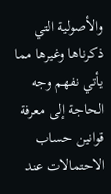والأصولية التي ذكرناها وغيرها مما يأتي نفهم وجه الحاجة إلى معرفة قوانين حساب الاحتمالات عند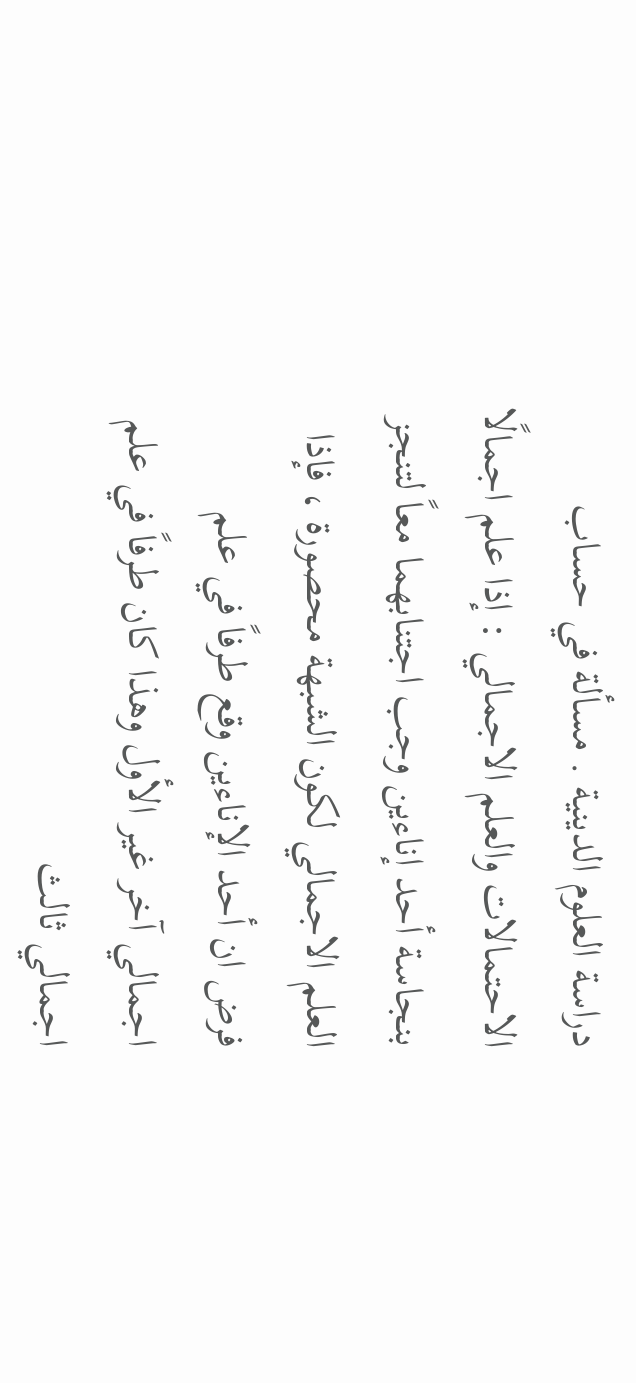دراسة العلوم الدينية . مسألة في حساب الاحتمالات والعلم الاجمالي : إذا علم اجمالًا بنجاسة أحد إناءين وجب اجتنابهما معاً لتنجز العلم الاجمالي لكون الشبهة محصورة ، فإذا فرض ان أحد الإناءين وقع طرفاً في علم اجمالي آخر غير الأول وهذا كان طرفاً في علم اجمالي ثالث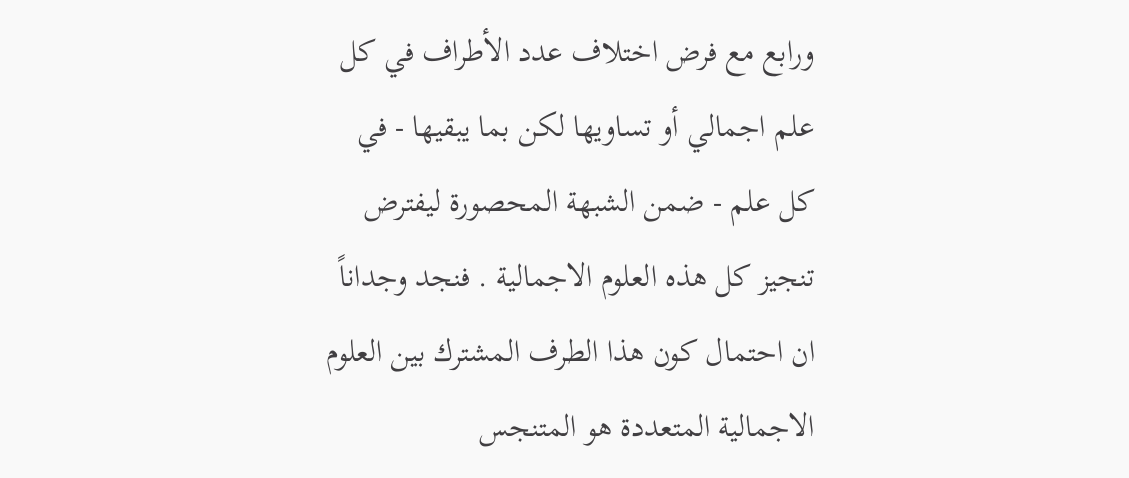ورابع مع فرض اختلاف عدد الأطراف في كل علم اجمالي أو تساويها لكن بما يبقيها - في كل علم - ضمن الشبهة المحصورة ليفترض تنجيز كل هذه العلوم الاجمالية . فنجد وجداناً ان احتمال كون هذا الطرف المشترك بين العلوم الاجمالية المتعددة هو المتنجس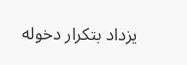يزداد بتكرار دخوله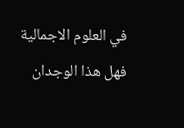في العلوم الاجمالية فهل هذا الوجدان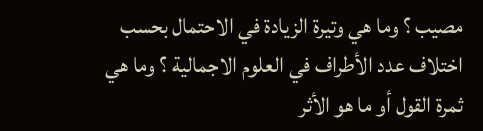مصيب ؟ وما هي وتيرة الزيادة في الاحتمال بحسب اختلاف عدد الأطراف في العلوم الاجمالية ؟ وما هي ثمرة القول أو ما هو الأثر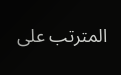المترتب على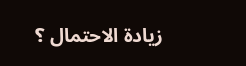زيادة الاحتمال ؟